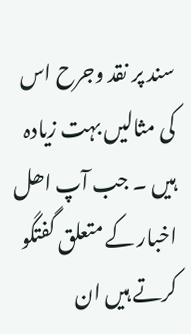سند پر نقد وجرح اس کی مثالیں بہت زیادہ ہیں ۔ جب آپ اھل اخبار کے متعلق گفتگو کرتے ہیں ان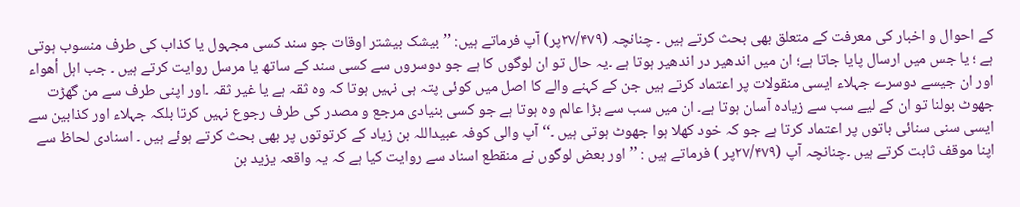کے احوال و اخبار کی معرفت کے متعلق بھی بحث کرتے ہیں ۔ چنانچہ (۲۷/۴۷۹پر) آپ فرماتے ہیں: ’’بیشک بیشتر اوقات جو سند کسی مجہول یا کذاب کی طرف منسوب ہوتی ہے ؛ یا جس میں ارسال پایا جاتا ہے؛ ان میں اندھیر در اندھیر ہوتا ہے ۔یہ حال تو ان لوگوں کا ہے جو دوسروں سے کسی سند کے ساتھ یا مرسل روایت کرتے ہیں ۔ جب اہل أھواء اور ان جیسے دوسرے جہلاء ایسی منقولات پر اعتماد کرتے ہیں جن کے کہنے والے کا اصل میں کوئی پتہ ہی نہیں ہوتا کہ وہ ثقہ ہے یا غیر ثقہ ۔اور اپنی طرف سے من گھڑت جھوٹ بولنا تو ان کے لیے سب سے زیادہ آسان ہوتا ہے۔ ان میں سب سے بڑا عالم وہ ہوتا ہے جو کسی بنیادی مرجع و مصدر کی طرف رجوع نہیں کرتا بلکہ جہلاء اور کذابین سے ایسی سنی سنائی باتوں پر اعتماد کرتا ہے جو کہ خود کھلا ہوا جھوٹ ہوتی ہیں ۔‘‘ آپ والی کوفہ عبیداللہ بن زیاد کے کرتوتوں پر بھی بحث کرتے ہوئے ہیں ۔ اسنادی لحاظ سے اپنا موقف ثابت کرتے ہیں ۔چنانچہ آپ (۲۷/۴۷۹پر ) فرماتے ہیں : ’’اور بعض لوگوں نے منقطع اسناد سے روایت کیا ہے کہ یہ واقعہ یزید بن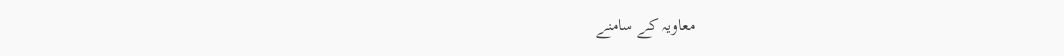معاویہ کے سامنے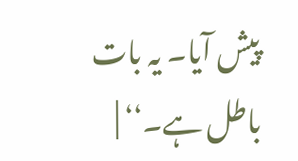پیش آیا۔ یہ بات باطل ہے۔‘‘ |